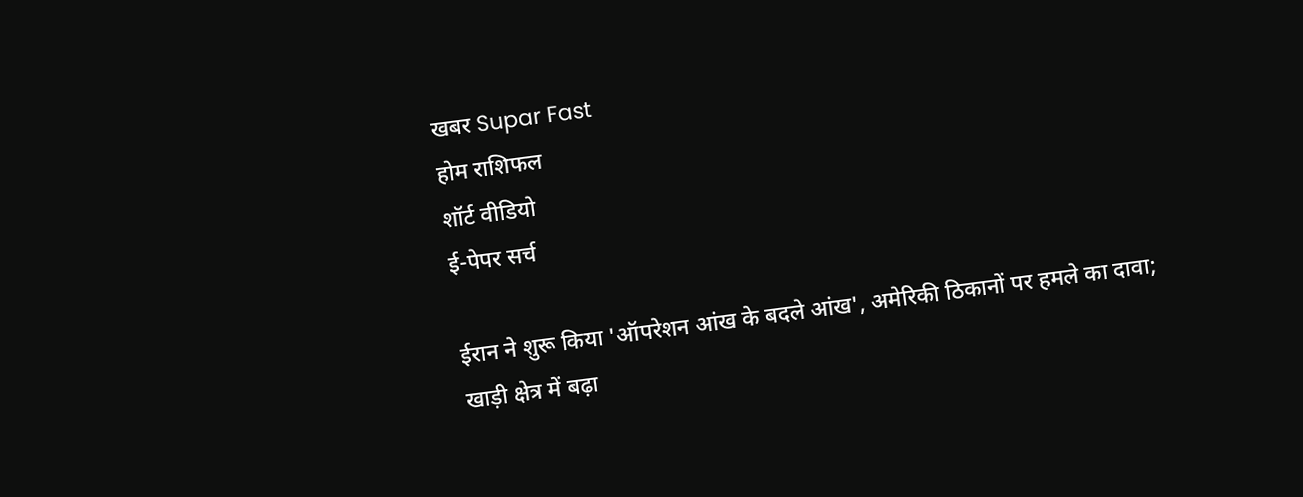खबर Supar Fast
होम राशिफल
शॉर्ट वीडियो
ई-पेपर सर्च

ईरान ने शुरू किया 'ऑपरेशन आंख के बदले आंख', अमेरिकी ठिकानों पर हमले का दावा; खाड़ी क्षेत्र में बढ़ा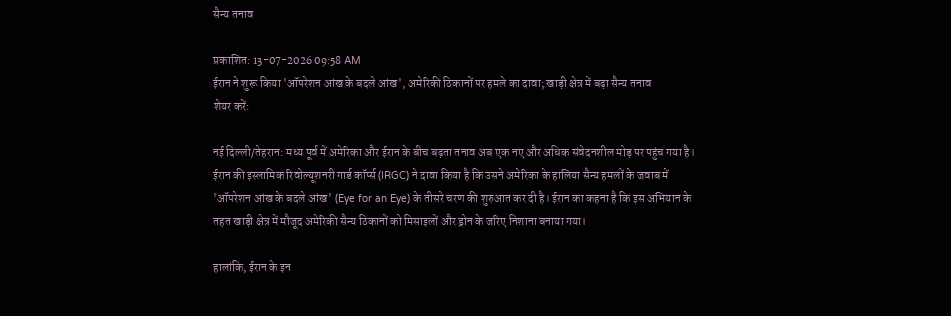सैन्य तनाव

प्रकाशित: 13-07-2026 09:58 AM
ईरान ने शुरू किया 'ऑपरेशन आंख के बदले आंख', अमेरिकी ठिकानों पर हमले का दावा; खाड़ी क्षेत्र में बढ़ा सैन्य तनाव
शेयर करें:

नई दिल्ली/तेहरान: मध्य पूर्व में अमेरिका और ईरान के बीच बढ़ता तनाव अब एक नए और अधिक संवेदनशील मोड़ पर पहुंच गया है। ईरान की इस्लामिक रिवोल्यूशनरी गार्ड कॉर्प्स (IRGC) ने दावा किया है कि उसने अमेरिका के हालिया सैन्य हमलों के जवाब में 'ऑपरेशन आंख के बदले आंख' (Eye for an Eye) के तीसरे चरण की शुरुआत कर दी है। ईरान का कहना है कि इस अभियान के तहत खाड़ी क्षेत्र में मौजूद अमेरिकी सैन्य ठिकानों को मिसाइलों और ड्रोन के जरिए निशाना बनाया गया।

हालांकि, ईरान के इन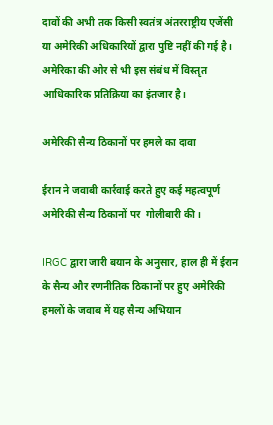दावों की अभी तक किसी स्वतंत्र अंतरराष्ट्रीय एजेंसी या अमेरिकी अधिकारियों द्वारा पुष्टि नहीं की गई है। अमेरिका की ओर से भी इस संबंध में विस्तृत आधिकारिक प्रतिक्रिया का इंतजार है।

अमेरिकी सैन्य ठिकानों पर हमले का दावा

ईरान ने जवाबी कार्रवाई करते हुए कई महत्वपूर्ण अमेरिकी सैन्य ठिकानों पर  गोलीबारी की।

IRGC द्वारा जारी बयान के अनुसार, हाल ही में ईरान के सैन्य और रणनीतिक ठिकानों पर हुए अमेरिकी हमलों के जवाब में यह सैन्य अभियान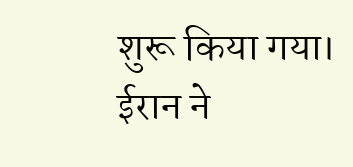शुरू किया गया। ईरान ने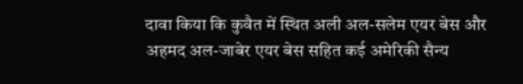दावा किया कि कुवैत में स्थित अली अल-सलेम एयर बेस और अहमद अल-जाबेर एयर बेस सहित कई अमेरिकी सैन्य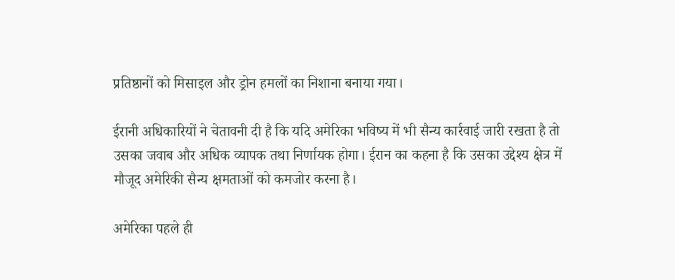प्रतिष्ठानों को मिसाइल और ड्रोन हमलों का निशाना बनाया गया।

ईरानी अधिकारियों ने चेतावनी दी है कि यदि अमेरिका भविष्य में भी सैन्य कार्रवाई जारी रखता है तो उसका जवाब और अधिक व्यापक तथा निर्णायक होगा। ईरान का कहना है कि उसका उद्देश्य क्षेत्र में मौजूद अमेरिकी सैन्य क्षमताओं को कमजोर करना है।

अमेरिका पहले ही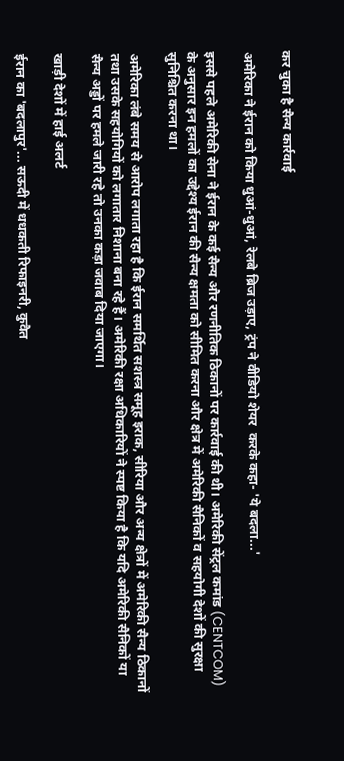कर चुका है सैन्य कार्रवाई

अमेरिका ने ईरान को किया धुआं-धुआं, रेलबे ब्रिज उड़ाए, ट्रंप ने वीडियो शेयर  करके कहा- 'ये बदला...'

इससे पहले अमेरिकी सेना ने ईरान के कई सैन्य और रणनीतिक ठिकानों पर कार्रवाई की थी। अमेरिकी सेंट्रल कमांड (CENTCOM) के अनुसार इन हमलों का उद्देश्य ईरान की सैन्य क्षमता को सीमित करना और क्षेत्र में अमेरिकी सैनिकों व सहयोगी देशों की सुरक्षा सुनिश्चित करना था।

अमेरिका लंबे समय से आरोप लगाता रहा है कि ईरान समर्थित सशस्त्र समूह इराक, सीरिया और अन्य क्षेत्रों में अमेरिकी सैन्य ठिकानों तथा उसके सहयोगियों को लगातार निशाना बना रहे हैं। अमेरिकी रक्षा अधिकारियों ने स्पष्ट किया है कि यदि अमेरिकी सैनिकों या सैन्य अड्डों पर हमले जारी रहे तो उनका कड़ा जवाब दिया जाएगा।

खाड़ी देशों में हाई अलर्ट

ईरान का 'बदलापुर'... सऊदी में धधकती रिफाइनरी, कुवैत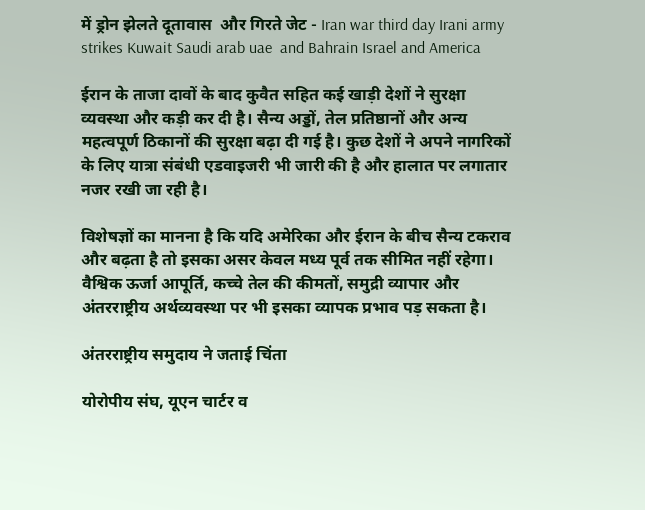में ड्रोन झेलते दूतावास  और गिरते जेट - Iran war third day Irani army strikes Kuwait Saudi arab uae  and Bahrain Israel and America

ईरान के ताजा दावों के बाद कुवैत सहित कई खाड़ी देशों ने सुरक्षा व्यवस्था और कड़ी कर दी है। सैन्य अड्डों, तेल प्रतिष्ठानों और अन्य महत्वपूर्ण ठिकानों की सुरक्षा बढ़ा दी गई है। कुछ देशों ने अपने नागरिकों के लिए यात्रा संबंधी एडवाइजरी भी जारी की है और हालात पर लगातार नजर रखी जा रही है।

विशेषज्ञों का मानना है कि यदि अमेरिका और ईरान के बीच सैन्य टकराव और बढ़ता है तो इसका असर केवल मध्य पूर्व तक सीमित नहीं रहेगा। वैश्विक ऊर्जा आपूर्ति, कच्चे तेल की कीमतों, समुद्री व्यापार और अंतरराष्ट्रीय अर्थव्यवस्था पर भी इसका व्यापक प्रभाव पड़ सकता है।

अंतरराष्ट्रीय समुदाय ने जताई चिंता

योरोपीय संघ, यूएन चार्टर व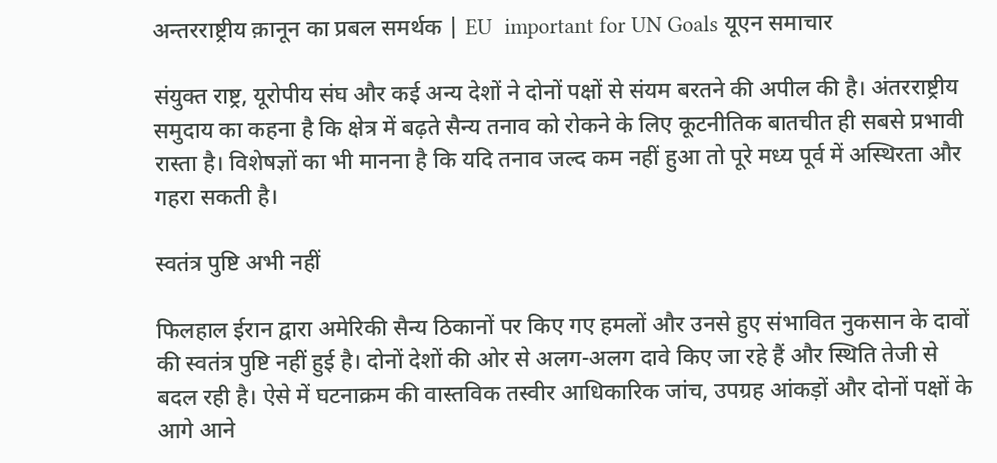अन्तरराष्ट्रीय क़ानून का प्रबल समर्थक | EU  important for UN Goals यूएन समाचार

संयुक्त राष्ट्र, यूरोपीय संघ और कई अन्य देशों ने दोनों पक्षों से संयम बरतने की अपील की है। अंतरराष्ट्रीय समुदाय का कहना है कि क्षेत्र में बढ़ते सैन्य तनाव को रोकने के लिए कूटनीतिक बातचीत ही सबसे प्रभावी रास्ता है। विशेषज्ञों का भी मानना है कि यदि तनाव जल्द कम नहीं हुआ तो पूरे मध्य पूर्व में अस्थिरता और गहरा सकती है।

स्वतंत्र पुष्टि अभी नहीं

फिलहाल ईरान द्वारा अमेरिकी सैन्य ठिकानों पर किए गए हमलों और उनसे हुए संभावित नुकसान के दावों की स्वतंत्र पुष्टि नहीं हुई है। दोनों देशों की ओर से अलग-अलग दावे किए जा रहे हैं और स्थिति तेजी से बदल रही है। ऐसे में घटनाक्रम की वास्तविक तस्वीर आधिकारिक जांच, उपग्रह आंकड़ों और दोनों पक्षों के आगे आने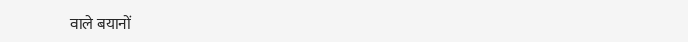वाले बयानों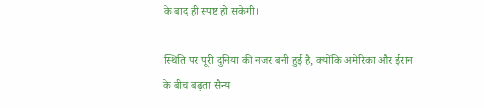के बाद ही स्पष्ट हो सकेगी।

स्थिति पर पूरी दुनिया की नजर बनी हुई है, क्योंकि अमेरिका और ईरान के बीच बढ़ता सैन्य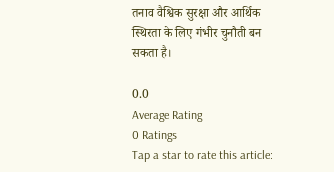तनाव वैश्विक सुरक्षा और आर्थिक स्थिरता के लिए गंभीर चुनौती बन सकता है।

0.0
Average Rating
0 Ratings
Tap a star to rate this article: